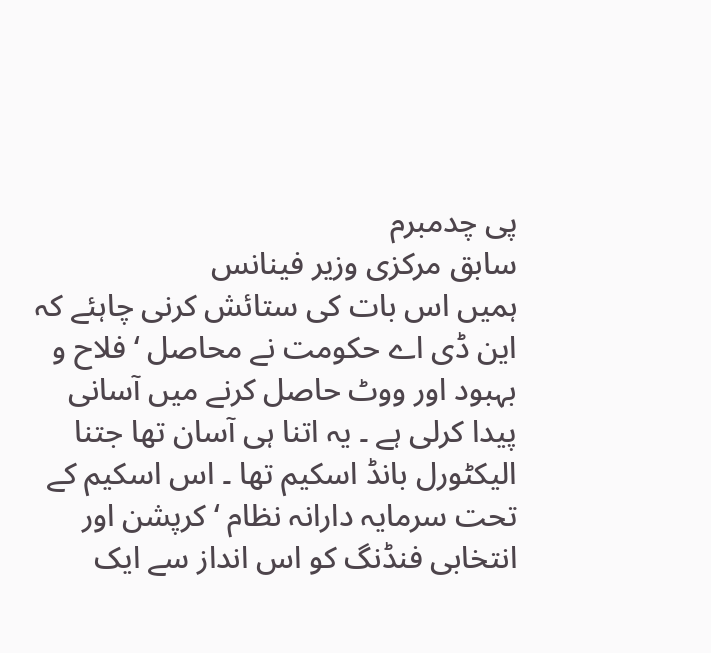پی چدمبرم
سابق مرکزی وزیر فینانس
ہمیں اس بات کی ستائش کرنی چاہئے کہ این ڈی اے حکومت نے محاصل ‘ فلاح و بہبود اور ووٹ حاصل کرنے میں آسانی پیدا کرلی ہے ۔ یہ اتنا ہی آسان تھا جتنا الیکٹورل بانڈ اسکیم تھا ۔ اس اسکیم کے تحت سرمایہ دارانہ نظام ‘ کرپشن اور انتخابی فنڈنگ کو اس انداز سے ایک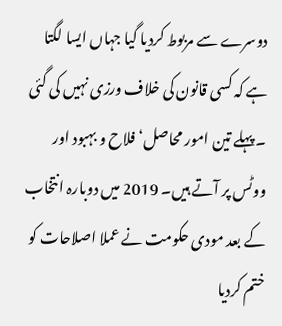دوسرے سے مربوط کردیا گیا جہاں ایسا لگتا ہے کہ کسی قانون کی خلاف ورزی نہیں کی گئی ۔ پہلے تین امور محاصل‘ فلاح و بہبود اور ووٹس پر آتے ہیں۔ 2019 میں دوبارہ انتخاب کے بعد مودی حکومت نے عملا اصلاحات کو ختم کردیا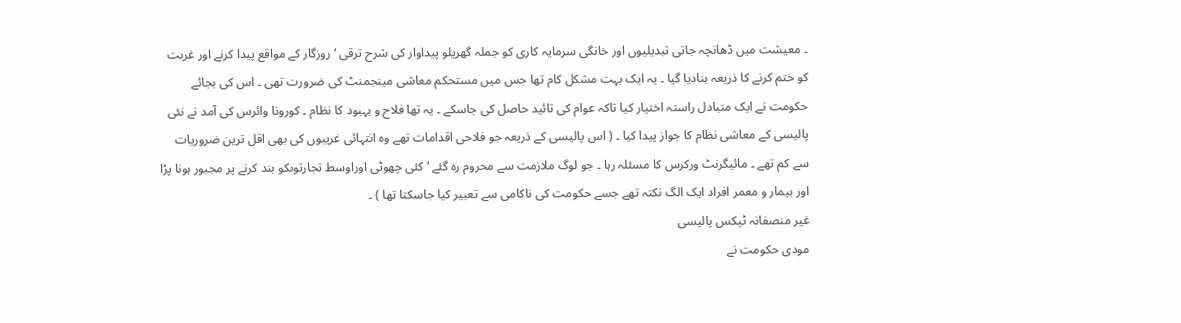۔ معیشت میں ڈھانچہ جاتی تبدیلیوں اور خانگی سرمایہ کاری کو جملہ گھریلو پیداوار کی شرح ترقی ‘ روزگار کے مواقع پیدا کرنے اور غربت کو ختم کرنے کا ذریعہ بنادیا گیا ۔ یہ ایک بہت مشکل کام تھا جس میں مستحکم معاشی مینجمنٹ کی ضرورت تھی ۔ اس کی بجائے حکومت نے ایک متبادل راستہ اختیار کیا تاکہ عوام کی تائید حاصل کی جاسکے ۔ یہ تھا فلاح و بہبود کا نظام ۔ کورونا وائرس کی آمد نے نئی پالیسی کے معاشی نظام کا جواز پیدا کیا ۔ ( اس پالیسی کے ذریعہ جو فلاحی اقدامات تھے وہ انتہائی غریبوں کی بھی اقل ترین ضروریات سے کم تھے ۔ مائیگرنٹ ورکرس کا مسئلہ رہا ۔ جو لوگ ملازمت سے محروم رہ گئے ‘ کئی چھوٹی اوراوسط تجارتوںکو بند کرنے پر مجبور ہونا پڑا اور بیمار و معمر افراد ایک الگ نکتہ تھے جسے حکومت کی ناکامی سے تعبیر کیا جاسکتا تھا ) ۔
غیر منصفانہ ٹیکس پالیسی
مودی حکومت نے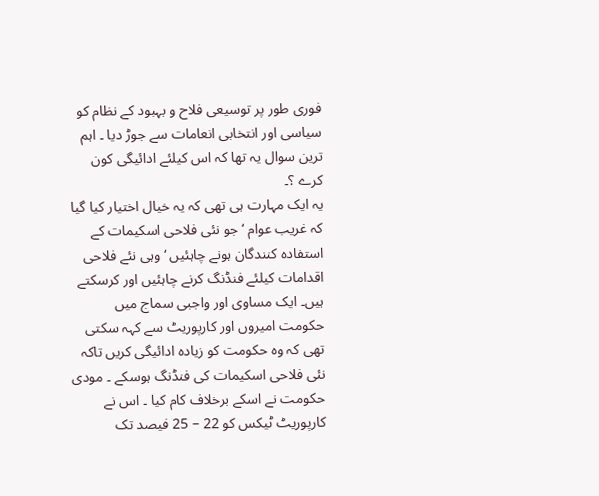فوری طور پر توسیعی فلاح و بہبود کے نظام کو سیاسی اور انتخابی انعامات سے جوڑ دیا ۔ اہم ترین سوال یہ تھا کہ اس کیلئے ادائیگی کون کرے ؟۔
یہ ایک مہارت ہی تھی کہ یہ خیال اختیار کیا گیا کہ غریب عوام ‘ جو نئی فلاحی اسکیمات کے استفادہ کنندگان ہونے چاہئیں ‘ وہی نئے فلاحی اقدامات کیلئے فنڈنگ کرنے چاہئیں اور کرسکتے ہیں۔ ایک مساوی اور واجبی سماج میں حکومت امیروں اور کارپوریٹ سے کہہ سکتی تھی کہ وہ حکومت کو زیادہ ادائیگی کریں تاکہ نئی فلاحی اسکیمات کی فنڈنگ ہوسکے ۔ مودی حکومت نے اسکے برخلاف کام کیا ۔ اس نے کارپوریٹ ٹیکس کو 22 – 25 فیصد تک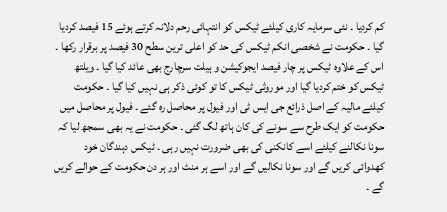کم کردیا ۔ نئی سرمایہ کاری کیلئے ٹیکس کو انتہائی رحم دلانہ کرتے ہوئے 15 فیصد کردیا گیا ۔ حکومت نے شخصی انکم ٹیکس کی حد کو اعلی ترین سطح 30 فیصد پر برقرار رکھا ۔ اس کے علاوہ ٹیکس پر چار فیصد ایجوکیشن و ہیلت سرچارج بھی عائد کیا گیا ۔ ویلتھ ٹیکس کو ختم کردیا گیا اور موروثی ٹیکس کا تو کوئی ذکر ہی نہیں کیا گیا ۔ حکومت کیلئے مالیہ کے اصل ذرائع جی ایس ٹی اور فیول پر محاصل رہ گئے ۔ فیول پر محاصل میں حکومت کو ایک طرح سے سونے کی کان ہاتھ لگ گئی ۔ حکومت نے یہ بھی سمجھ لیا کہ سونا نکالنے کیلئے اسے کانکنی کی بھی ضرورت نہیں رہی ۔ ٹیکس دہندگان خود کھدوائی کریں گے اور سونا نکالیں گے اور اسے ہر منٹ اور ہر دن حکومت کے حوالے کریں گے ۔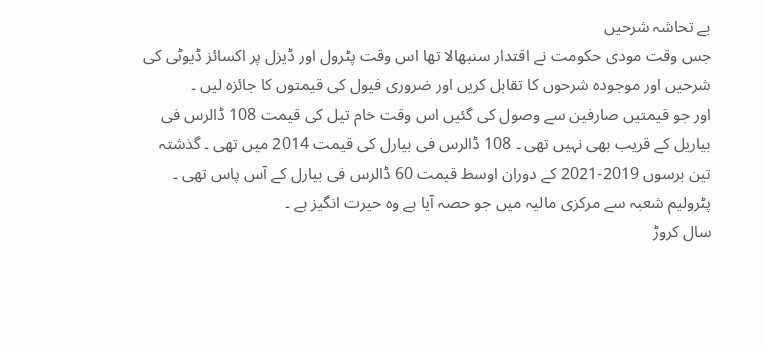بے تحاشہ شرحیں
جس وقت مودی حکومت نے اقتدار سنبھالا تھا اس وقت پٹرول اور ڈیزل پر اکسائز ڈیوٹی کی شرحیں اور موجودہ شرحوں کا تقابل کریں اور ضروری فیول کی قیمتوں کا جائزہ لیں ۔
اور جو قیمتیں صارفین سے وصول کی گئیں اس وقت خام تیل کی قیمت 108 ڈالرس فی بیاریل کے قریب بھی نہیں تھی ۔ 108 ڈالرس فی بیارل کی قیمت 2014 میں تھی ۔ گذشتہ تین برسوں 2019-2021 کے دوران اوسط قیمت 60 ڈالرس فی بیارل کے آس پاس تھی ۔
پٹرولیم شعبہ سے مرکزی مالیہ میں جو حصہ آیا ہے وہ حیرت انگیز ہے ۔
سال کروڑ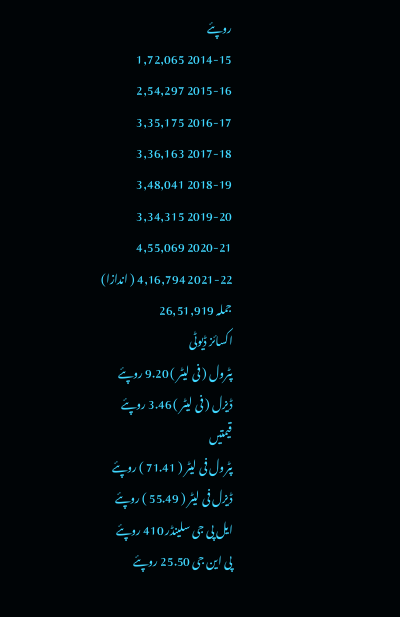روپئے
2014-15 1,72,065
2015-16 2,54,297
2016-17 3,35,175
2017-18 3,36,163
2018-19 3,48,041
2019-20 3,34,315
2020-21 4,55,069
2021-22 4,16,794 ( اندازا)
جملہ 26,51,919
اکسائز ڈیوٹی
پٹرول ( فی لیٹر ) 9.20 روپئے
ڈیزل ( فی لیٹر ) 3.46 روپئے
قیمتیں
پٹرول فی لیٹر ( 71.41 ) روپئے
ڈیزل فی لیٹر ( 55.49 ) روپئے
ایل پی جی سلینڈر 410 روپئے
پی این جی 25.50 روپئے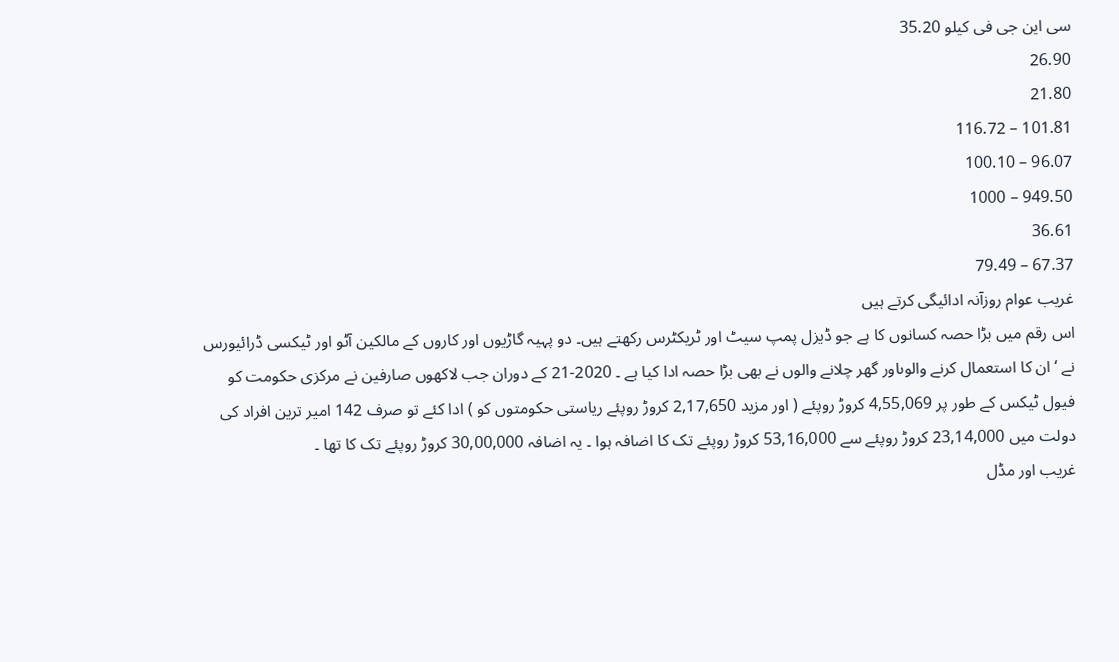سی این جی فی کیلو 35.20
26.90
21.80
101.81 – 116.72
96.07 – 100.10
949.50 – 1000
36.61
67.37 – 79.49
غریب عوام روزآنہ ادائیگی کرتے ہیں
اس رقم میں بڑا حصہ کسانوں کا ہے جو ڈیزل پمپ سیٹ اور ٹریکٹرس رکھتے ہیں۔ دو پہیہ گاڑیوں اور کاروں کے مالکین آٹو اور ٹیکسی ڈرائیورس نے ‘ ان کا استعمال کرنے والوںاور گھر چلانے والوں نے بھی بڑا حصہ ادا کیا ہے ۔ 2020-21 کے دوران جب لاکھوں صارفین نے مرکزی حکومت کو فیول ٹیکس کے طور پر 4,55,069 کروڑ روپئے ( اور مزید 2,17,650 کروڑ روپئے ریاستی حکومتوں کو ) ادا کئے تو صرف 142 امیر ترین افراد کی دولت میں 23,14,000 کروڑ روپئے سے 53,16,000 کروڑ روپئے تک کا اضافہ ہوا ۔ یہ اضافہ 30,00,000 کروڑ روپئے تک کا تھا ۔
غریب اور مڈل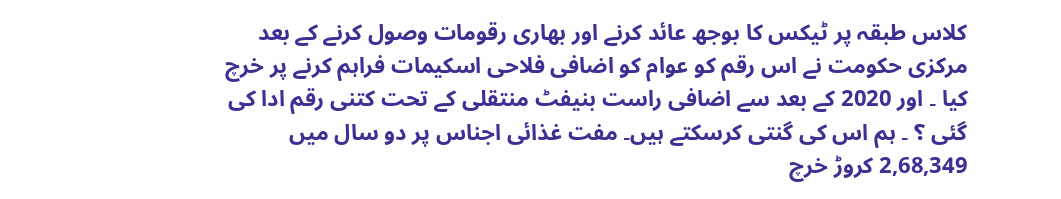کلاس طبقہ پر ٹیکس کا بوجھ عائد کرنے اور بھاری رقومات وصول کرنے کے بعد مرکزی حکومت نے اس رقم کو عوام کو اضافی فلاحی اسکیمات فراہم کرنے پر خرچ کیا ۔ اور 2020 کے بعد سے اضافی راست بنیفٹ منتقلی کے تحت کتنی رقم ادا کی گئی ؟ ۔ ہم اس کی گنتی کرسکتے ہیں۔ مفت غذائی اجناس پر دو سال میں 2,68,349 کروڑ خرچ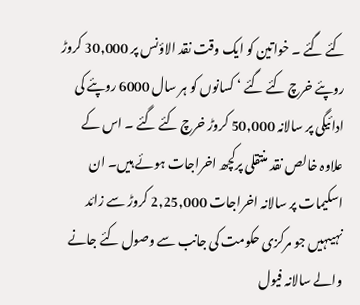کئے گئے ۔ خواتین کو ایک وقت نقد الاؤنس پر 30,000 کروڑ روپئے خرچ کئے گئے ‘ کسانوں کو ہر سال 6000 روپئے کی ادائیگی پر سالانہ 50,000 کروڑ خرچ کئے گئے ۔ اس کے علاوہ خالص نقد منتقلی پرکچھ اخراجات ہوئے ہیں۔ ان اسکیمات پر سالانہ اخراجات 2,25,000 کروڑ سے زائد نہیںہیں جو مرکزی حکومت کی جانب سے وصول کئے جانے والے سالانہ فیول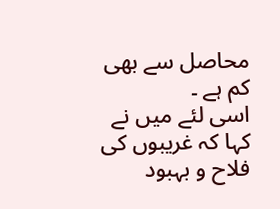محاصل سے بھی کم ہے ۔
اسی لئے میں نے کہا کہ غریبوں کی فلاح و بہبود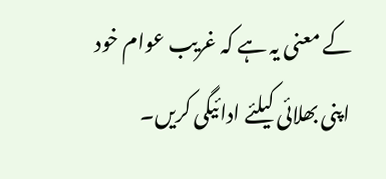کے معنی یہ ہے کہ غریب عوام خود اپنی بھلائی کیلئے ادائیگی کریں۔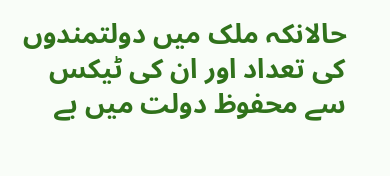حالانکہ ملک میں دولتمندوں کی تعداد اور ان کی ٹیکس سے محفوظ دولت میں بے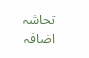تحاشہ اضافہ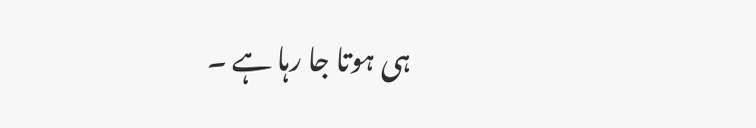ہی ہوتا جا رہا ہے ۔